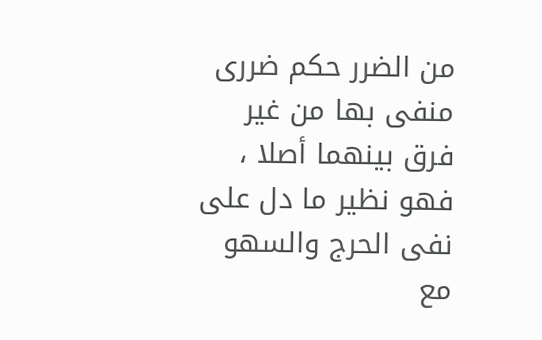من الضرر حكم ضررى منفى بها من غير فرق بينهما أصلا ، فهو نظير ما دل على نفى الحرج والسهو مع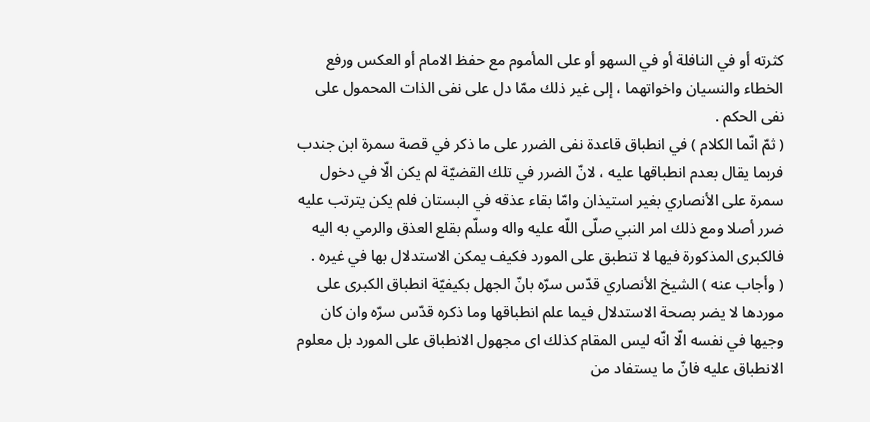كثرته أو في النافلة أو في السهو أو على المأموم مع حفظ الامام أو العكس ورفع الخطاء والنسيان واخواتهما ، إلى غير ذلك ممّا دل على نفى الذات المحمول على نفى الحكم .
( ثمّ انّما الكلام ) في انطباق قاعدة نفى الضرر على ما ذكر في قصة سمرة ابن جندب فربما يقال بعدم انطباقها عليه ، لانّ الضرر في تلك القضيّة لم يكن الّا في دخول سمرة على الأنصاري بغير استيذان وامّا بقاء عذقه في البستان فلم يكن يترتب عليه ضرر أصلا ومع ذلك امر النبي صلّى اللّه عليه واله وسلّم بقلع العذق والرمي به اليه فالكبرى المذكورة فيها لا تنطبق على المورد فكيف يمكن الاستدلال بها في غيره .
( وأجاب عنه ) الشيخ الأنصاري قدّس سرّه بانّ الجهل بكيفيّة انطباق الكبرى على موردها لا يضر بصحة الاستدلال فيما علم انطباقها وما ذكره قدّس سرّه وان كان وجيها في نفسه الّا انّه ليس المقام كذلك اى مجهول الانطباق على المورد بل معلوم الانطباق عليه فانّ ما يستفاد من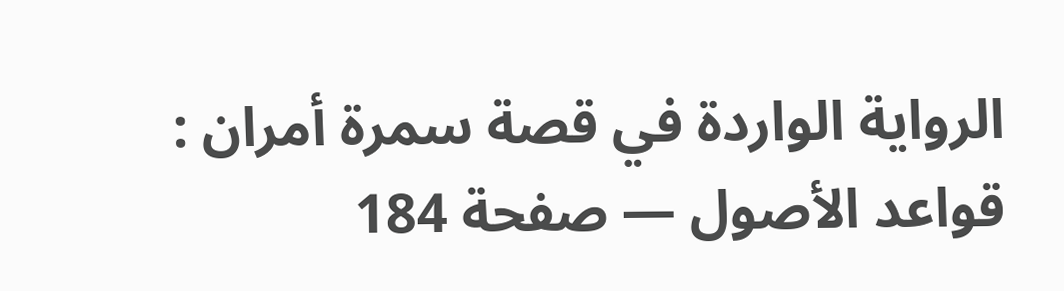الرواية الواردة في قصة سمرة أمران :
قواعد الأصول — صفحة 184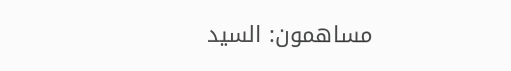مساهمون: السيد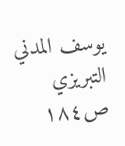يوسف المدني التبريزي
ص١٨٤